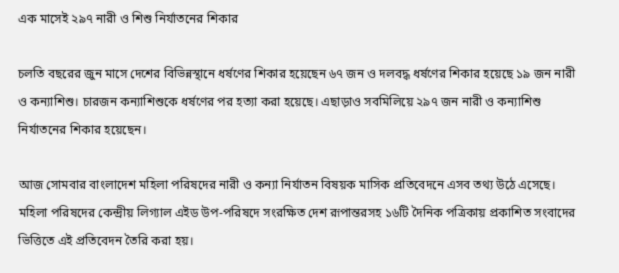এক মাসেই ২৯৭ নারী ও শিশু নির্যাতনের শিকার

চলতি বছরের জুন মাসে দেশের বিভিন্নস্থানে ধর্ষণের শিকার হয়েছেন ৬৭ জন ও দলবদ্ধ ধর্ষণের শিকার হয়েছে ১৯ জন নারী ও কন্যাশিশু। চারজন কন্যাশিশুকে ধর্ষণের পর হত্যা করা হয়েছে। এছাড়াও সবমিলিয়ে ২৯৭ জন নারী ও কন্যাশিশু নির্যাতনের শিকার হয়েছেন।

আজ সোমবার বাংলাদেশ মহিলা পরিষদের নারী ও কন্যা নির্যাতন বিষয়ক মাসিক প্রতিবেদনে এসব তথ্য উঠে এসেছে। মহিলা পরিষদের কেন্দ্রীয় লিগ্যাল এইড উপ-পরিষদে সংরক্ষিত দেশ রূপান্তরসহ ১৬টি দৈনিক পত্রিকায় প্রকাশিত সংবাদের ভিত্তিতে এই প্রতিবেদন তৈরি করা হয়।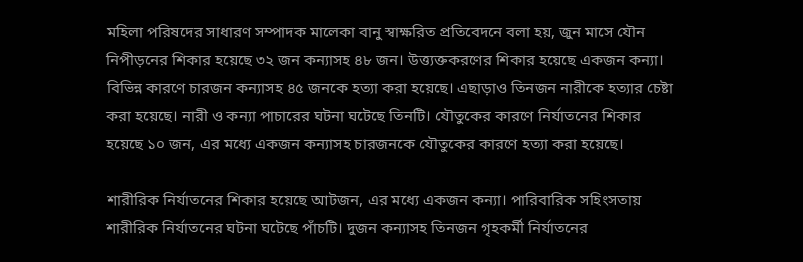মহিলা পরিষদের সাধারণ সম্পাদক মালেকা বানু স্বাক্ষরিত প্রতিবেদনে বলা হয়, জুন মাসে যৌন নিপীড়নের শিকার হয়েছে ৩২ জন কন্যাসহ ৪৮ জন। উত্ত্যক্তকরণের শিকার হয়েছে একজন কন্যা। বিভিন্ন কারণে চারজন কন্যাসহ ৪৫ জনকে হত্যা করা হয়েছে। এছাড়াও তিনজন নারীকে হত্যার চেষ্টা করা হয়েছে। নারী ও কন্যা পাচারের ঘটনা ঘটেছে তিনটি। যৌতুকের কারণে নির্যাতনের শিকার হয়েছে ১০ জন, এর মধ্যে একজন কন্যাসহ চারজনকে যৌতুকের কারণে হত্যা করা হয়েছে।

শারীরিক নির্যাতনের শিকার হয়েছে আটজন, এর মধ্যে একজন কন্যা। পারিবারিক সহিংসতায় শারীরিক নির্যাতনের ঘটনা ঘটেছে পাঁচটি। দুজন কন্যাসহ তিনজন গৃহকর্মী নির্যাতনের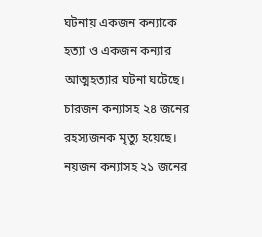ঘটনায় একজন কন্যাকে হত্যা ও একজন কন্যার আত্মহত্যার ঘটনা ঘটেছে। চারজন কন্যাসহ ২৪ জনের রহস্যজনক মৃত্যু হয়েছে। নয়জন কন্যাসহ ২১ জনের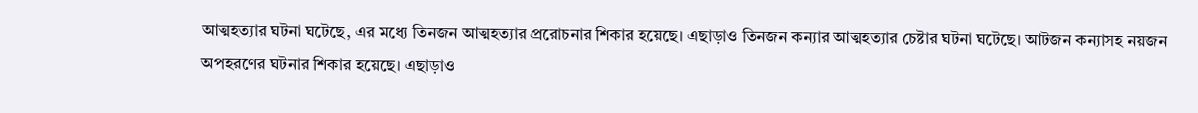আত্মহত্যার ঘটনা ঘটেছে, এর মধ্যে তিনজন আত্মহত্যার প্ররোচনার শিকার হয়েছে। এছাড়াও তিনজন কন্যার আত্মহত্যার চেষ্টার ঘটনা ঘটেছে। আটজন কন্যাসহ নয়জন অপহরণের ঘটনার শিকার হয়েছে। এছাড়াও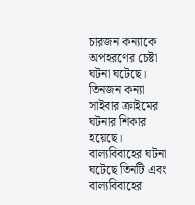চারজন কন্যাকে অপহরণের চেষ্টা ঘটনা ঘটেছে। তিনজন কন্যা সাইবার ক্রাইমের ঘটনার শিকার হয়েছে। বাল্যবিবাহের ঘটনা ঘটেছে তিনটি এবং বাল্যবিবাহের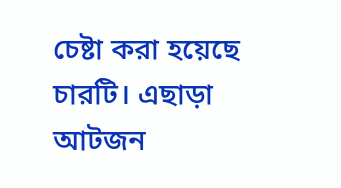চেষ্টা করা হয়েছে চারটি। এছাড়া আটজন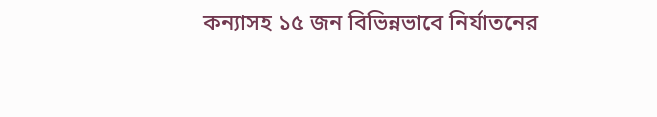কন্যাসহ ১৫ জন বিভিন্নভাবে নির্যাতনের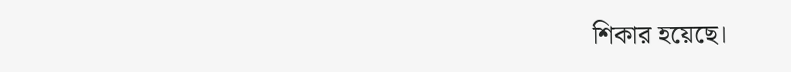শিকার হয়েছে।